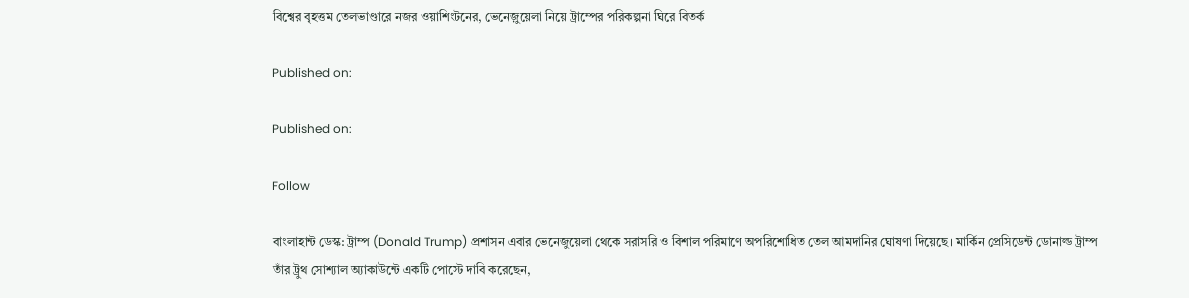বিশ্বের বৃহত্তম তেলভাণ্ডারে নজর ওয়াশিংটনের, ভেনেজ়ুয়েলা নিয়ে ট্রাম্পের পরিকল্পনা ঘিরে বিতর্ক

Published on:

Published on:

Follow

বাংলাহান্ট ডেস্ক: ট্রাম্প (Donald Trump) প্রশাসন এবার ভেনেজুয়েলা থেকে সরাসরি ও বিশাল পরিমাণে অপরিশোধিত তেল আমদানির ঘোষণা দিয়েছে। মার্কিন প্রেসিডেন্ট ডোনাল্ড ট্রাম্প তাঁর ট্রুথ সোশ্যাল অ্যাকাউন্টে একটি পোস্টে দাবি করেছেন,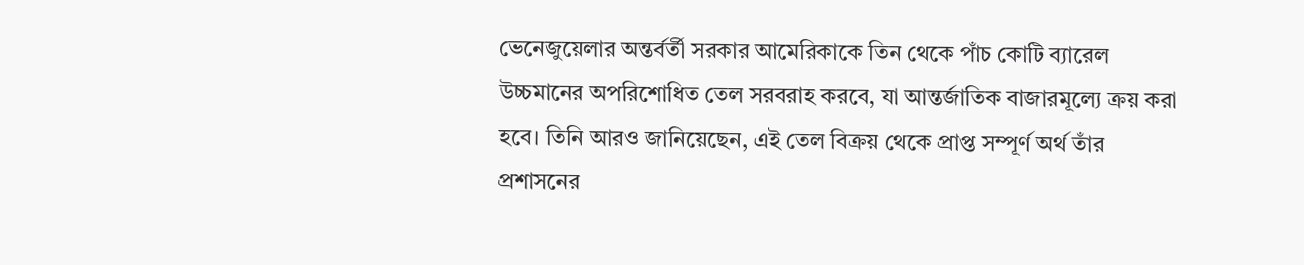ভেনেজুয়েলার অন্তর্বর্তী সরকার আমেরিকাকে তিন থেকে পাঁচ কোটি ব্যারেল উচ্চমানের অপরিশোধিত তেল সরবরাহ করবে, যা আন্তর্জাতিক বাজারমূল্যে ক্রয় করা হবে। তিনি আরও জানিয়েছেন, এই তেল বিক্রয় থেকে প্রাপ্ত সম্পূর্ণ অর্থ তাঁর প্রশাসনের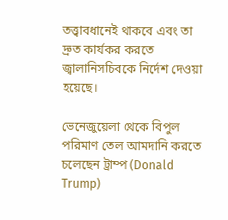তত্ত্বাবধানেই থাকবে এবং তা দ্রুত কার্যকর করতে জ্বালানিসচিবকে নির্দেশ দেওয়া হয়েছে।

ভেনেজুয়েলা থেকে বিপুল পরিমাণ তেল আমদানি করতে চলেছেন ট্রাম্প (Donald Trump)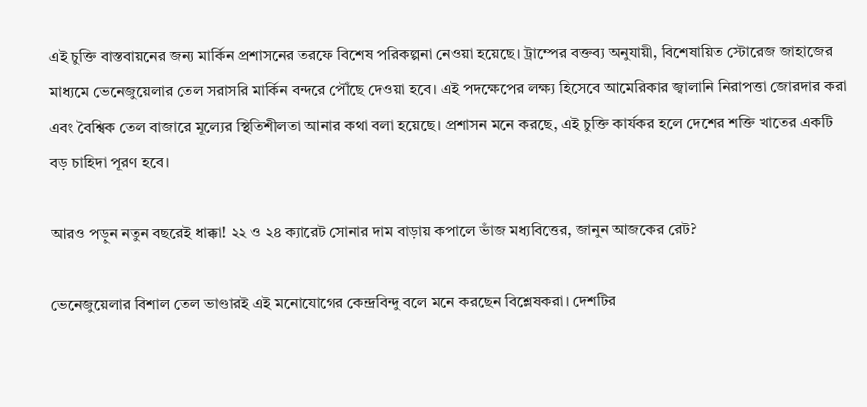এই চুক্তি বাস্তবায়নের জন্য মার্কিন প্রশাসনের তরফে বিশেষ পরিকল্পনা নেওয়া হয়েছে। ট্রাম্পের বক্তব্য অনুযায়ী, বিশেষায়িত স্টোরেজ জাহাজের মাধ্যমে ভেনেজুয়েলার তেল সরাসরি মার্কিন বন্দরে পৌঁছে দেওয়া হবে। এই পদক্ষেপের লক্ষ্য হিসেবে আমেরিকার জ্বালানি নিরাপত্তা জোরদার করা এবং বৈশ্বিক তেল বাজারে মূল্যের স্থিতিশীলতা আনার কথা বলা হয়েছে। প্রশাসন মনে করছে, এই চুক্তি কার্যকর হলে দেশের শক্তি খাতের একটি বড় চাহিদা পূরণ হবে।

আরও পড়ুন নতুন বছরেই ধাক্কা! ২২ ও ২৪ ক্যারেট সোনার দাম বাড়ায় কপালে ভাঁজ মধ্যবিত্তের, জানুন আজকের রেট?

ভেনেজুয়েলার বিশাল তেল ভাণ্ডারই এই মনোযোগের কেন্দ্রবিন্দু বলে মনে করছেন বিশ্লেষকরা। দেশটির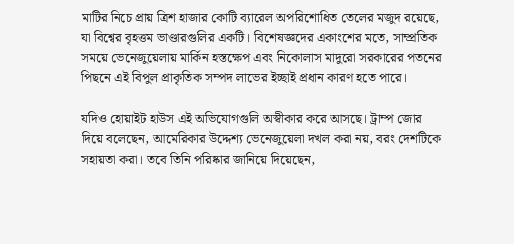মাটির নিচে প্রায় ত্রিশ হাজার কোটি ব্যারেল অপরিশোধিত তেলের মজুদ রয়েছে, যা বিশ্বের বৃহত্তম ভাণ্ডারগুলির একটি। বিশেষজ্ঞদের একাংশের মতে, সাম্প্রতিক সময়ে ভেনেজুয়েলায় মার্কিন হস্তক্ষেপ এবং নিকোলাস মাদুরো সরকারের পতনের পিছনে এই বিপুল প্রাকৃতিক সম্পদ লাভের ইচ্ছাই প্রধান কারণ হতে পারে।

যদিও হোয়াইট হাউস এই অভিযোগগুলি অস্বীকার করে আসছে। ট্রাম্প জোর দিয়ে বলেছেন, আমেরিকার উদ্দেশ্য ভেনেজুয়েলা দখল করা নয়, বরং দেশটিকে সহায়তা করা। তবে তিনি পরিষ্কার জানিয়ে দিয়েছেন,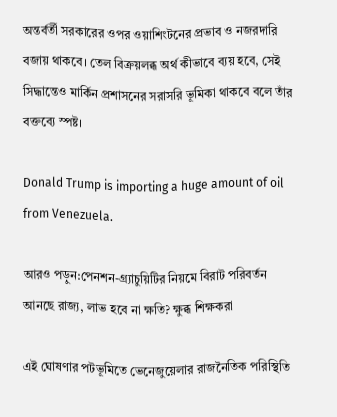অন্তর্বর্তী সরকারের ওপর ওয়াশিংটনের প্রভাব ও নজরদারি বজায় থাকবে। তেল বিক্রয়লব্ধ অর্থ কীভাবে ব্যয় হবে, সেই সিদ্ধান্তেও মার্কিন প্রশাসনের সরাসরি ভূমিকা থাকবে বলে তাঁর বক্তব্যে স্পষ্ট।

Donald Trump is importing a huge amount of oil from Venezuela.

আরও পড়ুন:পেনশন-গ্র্যাচুয়িটির নিয়মে বিরাট পরিবর্তন আনছে রাজ্য, লাভ হবে না ক্ষতি? ক্ষুব্ধ শিক্ষকরা

এই ঘোষণার পটভূমিতে ভেনেজুয়েলার রাজনৈতিক পরিস্থিতি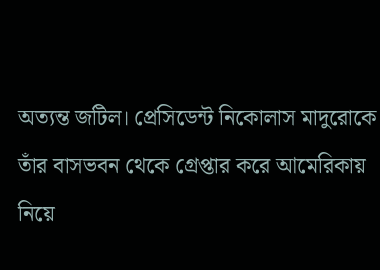অত্যন্ত জটিল। প্রেসিডেন্ট নিকোলাস মাদুরোকে তাঁর বাসভবন থেকে গ্রেপ্তার করে আমেরিকায় নিয়ে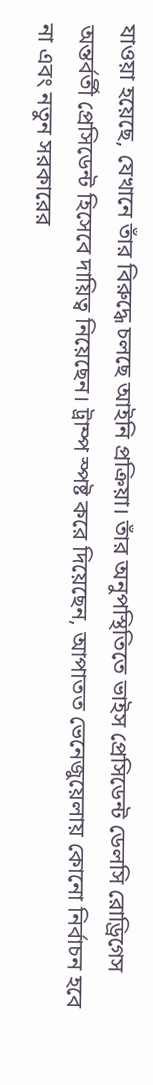যাওয়া হয়েছে, যেখানে তাঁর বিরুদ্ধে চলছে আইনি প্রক্রিয়া। তাঁর অনুপস্থিতিতে ভাইস প্রেসিডেন্ট ডেলসি রোড্রিগেস অন্তর্বর্তী প্রেসিডেন্ট হিসেবে দায়িত্ব নিয়েছেন। ট্রাম্প স্পষ্ট করে দিয়েছেন, আপাতত ভেনেজুয়েলায় কোনো নির্বাচন হবে না এবং নতুন সরকারের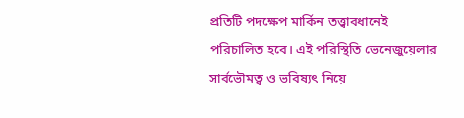প্রতিটি পদক্ষেপ মার্কিন তত্ত্বাবধানেই পরিচালিত হবে। এই পরিস্থিতি ভেনেজুয়েলার সার্বভৌমত্ব ও ভবিষ্যৎ নিয়ে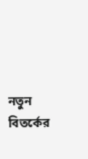নতুন বিতর্কের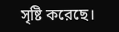সৃষ্টি করেছে।